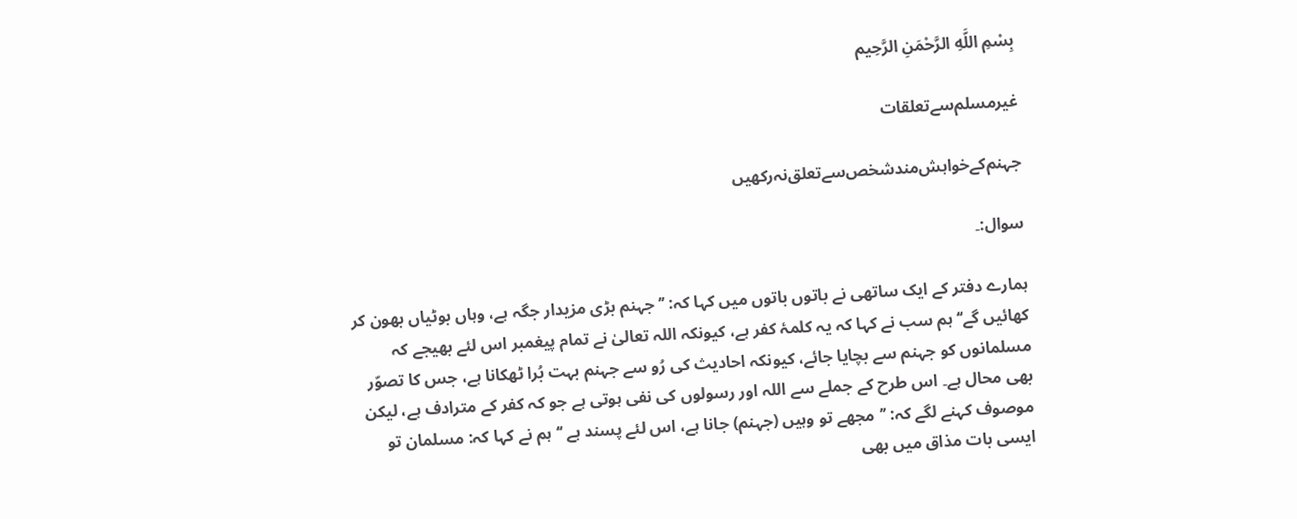بِسْمِ اللَّهِ الرَّحْمَنِ الرَّحِيم

غیرمسلم‌سے‌تعلقات

جہنم‌کے‌خواہش‌مند‌شخص‌سے‌تعلق‌نہ‌رکھیں

سوال:۔

ہمارے دفتر کے ایک ساتھی نے باتوں باتوں میں کہا کہ: ’’جہنم بڑی مزیدار جگہ ہے، وہاں بوٹیاں بھون کر کھائیں گے‘‘ ہم سب نے کہا کہ یہ کلمۂ کفر ہے، کیونکہ اللہ تعالیٰ نے تمام پیغمبر اس لئے بھیجے کہ مسلمانوں کو جہنم سے بچایا جائے، کیونکہ احادیث کی رُو سے جہنم بہت بُرا ٹھکانا ہے، جس کا تصوّر بھی محال ہے۔ اس طرح کے جملے سے اللہ اور رسولوں کی نفی ہوتی ہے جو کہ کفر کے مترادف ہے، لیکن موصوف کہنے لگے کہ: ’’مجھے تو وہیں (جہنم) جانا ہے، اس لئے پسند ہے ‘‘ ہم نے کہا کہ: مسلمان تو ایسی بات مذاق میں بھی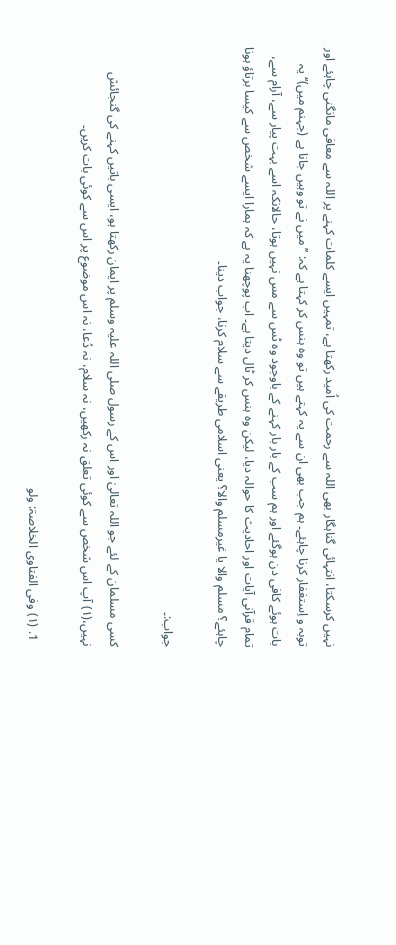نہیں کرسکتا، انتہائی گناہگار بھی اللہ سے رحمت کی اُمید رکھتا ہے، تمہیں ایسے کلمات کہنے پر اللہ سے معافی مانگنی چاہئے اور توبہ و اِستغفار کرنا چاہئے۔ ہم جب بھی ان سے یہ کہتے ہیں تو وہ ہنس کر کہتا ہے کہ: ’’میں نے تو وہیں جانا ہے (جہنم میں)‘‘ یہ بات ہوئے کافی دن ہوگئے اور ہم سب کے بار بار کہنے کے باوجود وہ ٹس سے مس نہیں ہوتا، حالانکہ اسے بہت پیار سے، آرام سے، تمام قرآنی آیات اور احادیث کا حوالہ دیا، لیکن وہ ہنس کر ٹال دیتا ہے۔ اب پوچھنا یہ ہے کہ ہمارا ایسے شخص سے کیسا برتاؤ ہونا چاہئے؟ مسلم والا یا غیرمسلم والا؟ یعنی اسلامی طریقے سے سلام کرنا، جواب دینا۔

جواب:۔

کسی مسلمان کے لئے جو اللہ تعالیٰ اور اس کے رسول صلی اللہ علیہ وسلم پر ایمان رکھتا ہو، ایسی باتیں کہنے کی گنجائش نہیں،(۱) آپ اس شخص سے کوئی تعلق نہ رکھیں، نہ سلام، نہ دُعا، نہ اس موضوع پر اس سے کوئی بات کریں۔

  1. (۱) وفی الفتاوی الخلاصۃ: ولو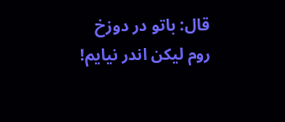قال: باتو در دوزخ روم لیكن اندر نیایم!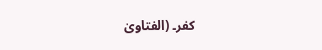کفر۔ (الفتاویٰ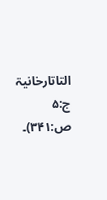التاتارخانیۃ ج:۵ ص:۳۴۱)۔